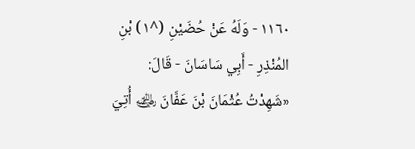١١٦٠ - وَلَهُ عَنْ حُضَيْنِ (^١) بْنِ المُنْذِرِ - أَبِي سَاسَانَ - قَالَ: «شَهِدْتُ عُثْمَانَ بْنَ عَفَّانَ ﵁ أُتِيَ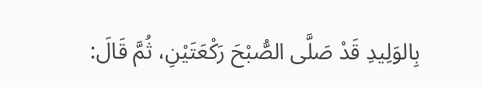بِالوَلِيدِ قَدْ صَلَّى الصُّبْحَ رَكْعَتَيْنِ، ثُمَّ قَالَ: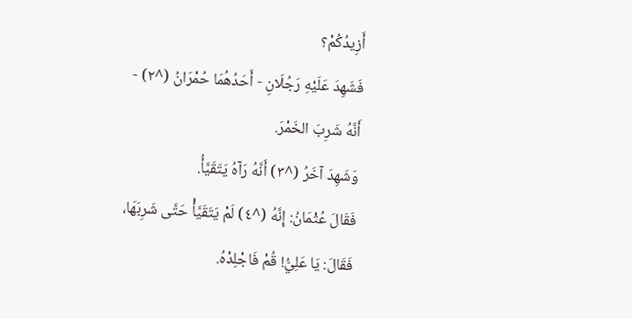أَزِيدُكُمْ؟
فَشَهِدَ عَلَيْهِ رَجُلَانِ - أَحَدُهُمَا حُمْرَانُ (^٢) - أَنَّهُ شَرِبَ الخَمْرَ.
وَشَهِدَ آخَرُ (^٣) أَنَّهُ رَآهُ يَتَقَيَّأُ.
فَقَالَ عُثْمَانُ: إِنَّهُ (^٤) لَمْ يَتَقَيَّأْ حَتَّى شَرِبَهَا، فَقَالَ: يَا عَلِيُّ! قُمْ فَاجْلِدْهُ.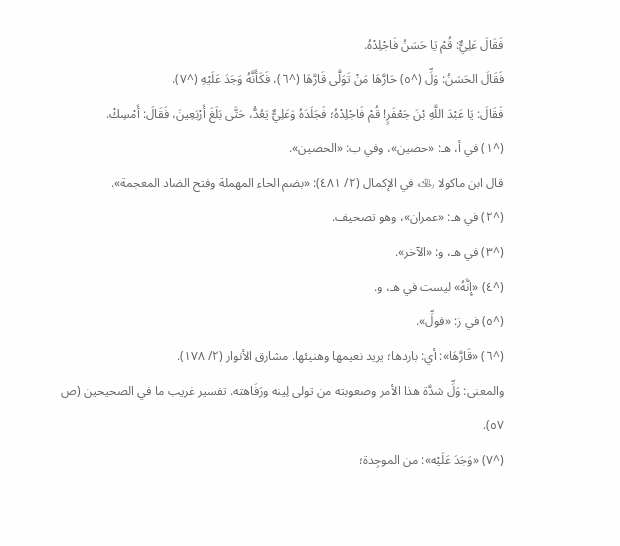فَقَالَ عَلِيٌّ: قُمْ يَا حَسَنُ فَاجْلِدْهُ.
فَقَالَ الحَسَنُ: وَلِّ (^٥) حَارَّهَا مَنْ تَوَلَّى قَارَّهَا (^٦)، فَكَأَنَّهُ وَجَدَ عَلَيْهِ (^٧).
فَقَالَ: يَا عَبْدَ اللَّهِ بْنَ جَعْفَرٍ! قُمْ فَاجْلِدْهُ؛ فَجَلَدَهُ وَعَلِيٌّ يَعُدُّ، حَتَّى بَلَغَ أَرْبَعِينَ، فَقَالَ: أَمْسِكْ.
(^١) في أ، هـ: «حصين»، وفي ب: «الحصين».
قال ابن ماكولا ﵀ في الإكمال (٢/ ٤٨١): «بضم الحاء المهملة وفتح الضاد المعجمة».
(^٢) في هـ: «عمران»، وهو تصحيف.
(^٣) في هـ، و: «الآخر».
(^٤) «إِنَّهُ» ليست في هـ، و.
(^٥) في ز: «فولِّ».
(^٦) «قَارَّهَا»: أي: باردها؛ يريد نعيمها وهنيئها. مشارق الأنوار (٢/ ١٧٨).
والمعنى: وَلِّ شدَّة هذا الأمر وصعوبته من تولى لِينه ورَفَاهته. تفسير غريب ما في الصحيحين (ص ٥٧).
(^٧) «وَجَدَ عَلَيْه»: من الموجِدة؛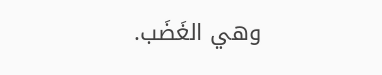وهي الغَضَب.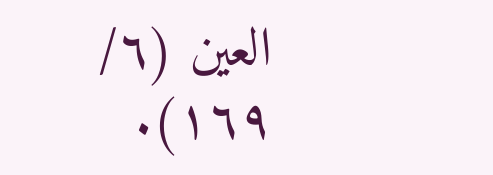العين (٦/ ١٦٩).